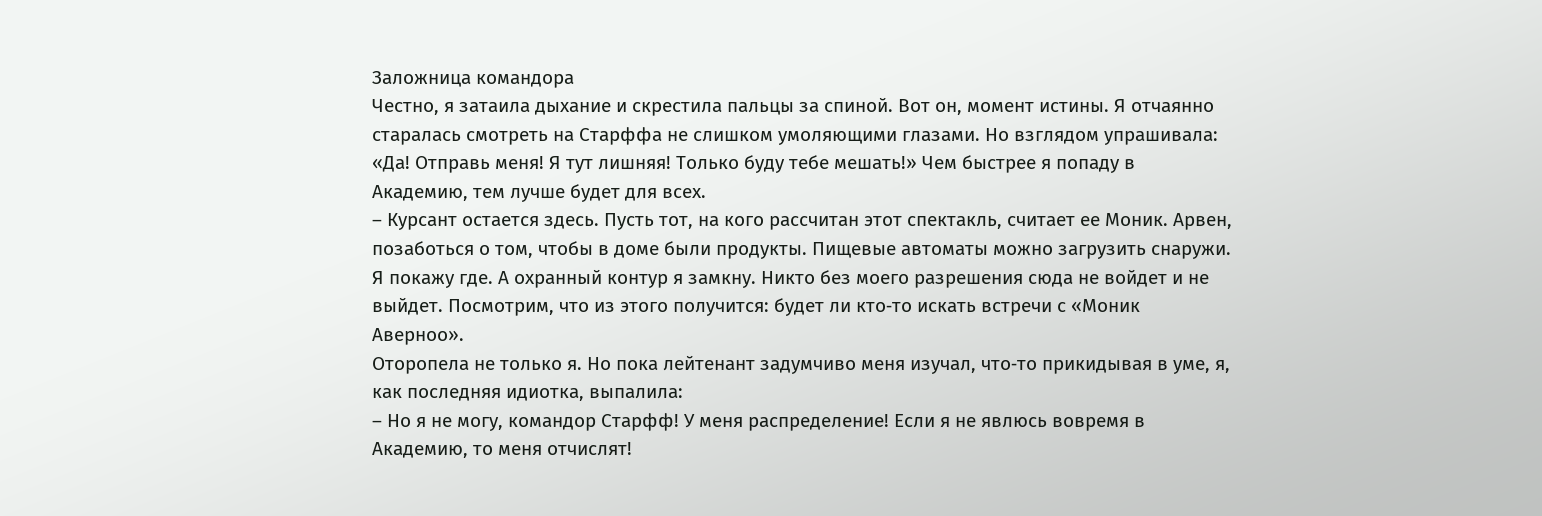Заложница командора
Честно, я затаила дыхание и скрестила пальцы за спиной. Вот он, момент истины. Я отчаянно старалась смотреть на Старффа не слишком умоляющими глазами. Но взглядом упрашивала: «Да! Отправь меня! Я тут лишняя! Только буду тебе мешать!» Чем быстрее я попаду в Академию, тем лучше будет для всех.
– Курсант остается здесь. Пусть тот, на кого рассчитан этот спектакль, считает ее Моник. Арвен, позаботься о том, чтобы в доме были продукты. Пищевые автоматы можно загрузить снаружи. Я покажу где. А охранный контур я замкну. Никто без моего разрешения сюда не войдет и не выйдет. Посмотрим, что из этого получится: будет ли кто‑то искать встречи с «Моник Аверноо».
Оторопела не только я. Но пока лейтенант задумчиво меня изучал, что‑то прикидывая в уме, я, как последняя идиотка, выпалила:
– Но я не могу, командор Старфф! У меня распределение! Если я не явлюсь вовремя в Академию, то меня отчислят!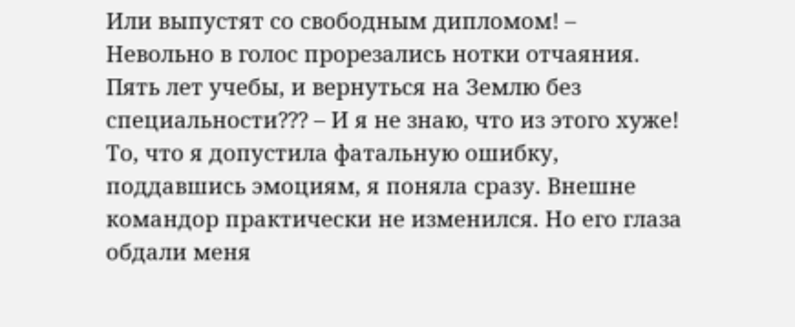Или выпустят со свободным дипломом! – Невольно в голос прорезались нотки отчаяния. Пять лет учебы, и вернуться на Землю без специальности??? – И я не знаю, что из этого хуже!
То, что я допустила фатальную ошибку, поддавшись эмоциям, я поняла сразу. Внешне командор практически не изменился. Но его глаза обдали меня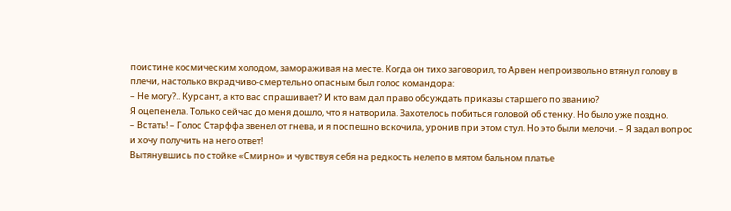поистине космическим холодом, замораживая на месте. Когда он тихо заговорил, то Арвен непроизвольно втянул голову в плечи, настолько вкрадчиво‑смертельно опасным был голос командора:
– Не могу?.. Курсант, а кто вас спрашивает? И кто вам дал право обсуждать приказы старшего по званию?
Я оцепенела. Только сейчас до меня дошло, что я натворила. Захотелось побиться головой об стенку. Но было уже поздно.
– Встать! – Голос Старффа звенел от гнева, и я поспешно вскочила, уронив при этом стул. Но это были мелочи. – Я задал вопрос и хочу получить на него ответ!
Вытянувшись по стойке «Смирно» и чувствуя себя на редкость нелепо в мятом бальном платье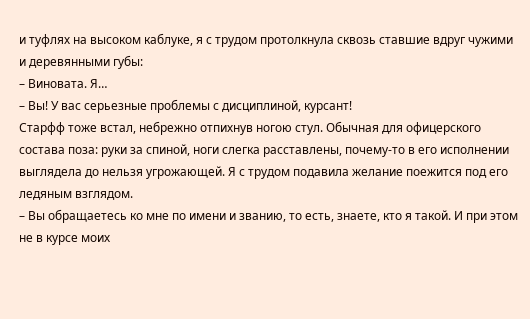и туфлях на высоком каблуке, я с трудом протолкнула сквозь ставшие вдруг чужими и деревянными губы:
– Виновата. Я…
– Вы! У вас серьезные проблемы с дисциплиной, курсант!
Старфф тоже встал, небрежно отпихнув ногою стул. Обычная для офицерского состава поза: руки за спиной, ноги слегка расставлены, почему‑то в его исполнении выглядела до нельзя угрожающей. Я с трудом подавила желание поежится под его ледяным взглядом.
– Вы обращаетесь ко мне по имени и званию, то есть, знаете, кто я такой. И при этом не в курсе моих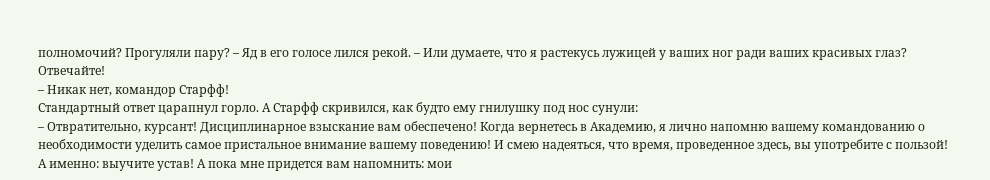полномочий? Прогуляли пару? – Яд в его голосе лился рекой. – Или думаете, что я растекусь лужицей у ваших ног ради ваших красивых глаз? Отвечайте!
– Никак нет, командор Старфф!
Стандартный ответ царапнул горло. А Старфф скривился, как будто ему гнилушку под нос сунули:
– Отвратительно, курсант! Дисциплинарное взыскание вам обеспечено! Когда вернетесь в Академию, я лично напомню вашему командованию о необходимости уделить самое пристальное внимание вашему поведению! И смею надеяться, что время, проведенное здесь, вы употребите с пользой! А именно: выучите устав! А пока мне придется вам напомнить: мои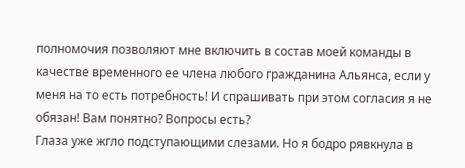полномочия позволяют мне включить в состав моей команды в качестве временного ее члена любого гражданина Альянса, если у меня на то есть потребность! И спрашивать при этом согласия я не обязан! Вам понятно? Вопросы есть?
Глаза уже жгло подступающими слезами. Но я бодро рявкнула в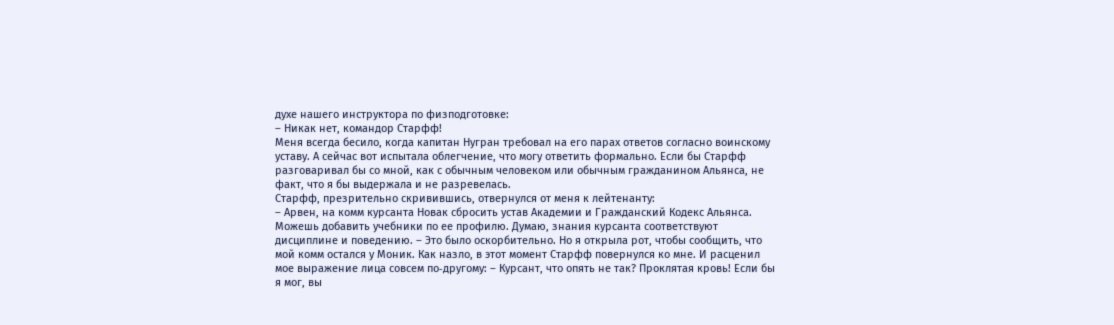духе нашего инструктора по физподготовке:
– Никак нет, командор Старфф!
Меня всегда бесило, когда капитан Нугран требовал на его парах ответов согласно воинскому уставу. А сейчас вот испытала облегчение, что могу ответить формально. Если бы Старфф разговаривал бы со мной, как с обычным человеком или обычным гражданином Альянса, не факт, что я бы выдержала и не разревелась.
Старфф, презрительно скривившись, отвернулся от меня к лейтенанту:
– Арвен, на комм курсанта Новак сбросить устав Академии и Гражданский Кодекс Альянса. Можешь добавить учебники по ее профилю. Думаю, знания курсанта соответствуют дисциплине и поведению. – Это было оскорбительно. Но я открыла рот, чтобы сообщить, что мой комм остался у Моник. Как назло, в этот момент Старфф повернулся ко мне. И расценил мое выражение лица совсем по‑другому: – Курсант, что опять не так? Проклятая кровь! Если бы я мог, вы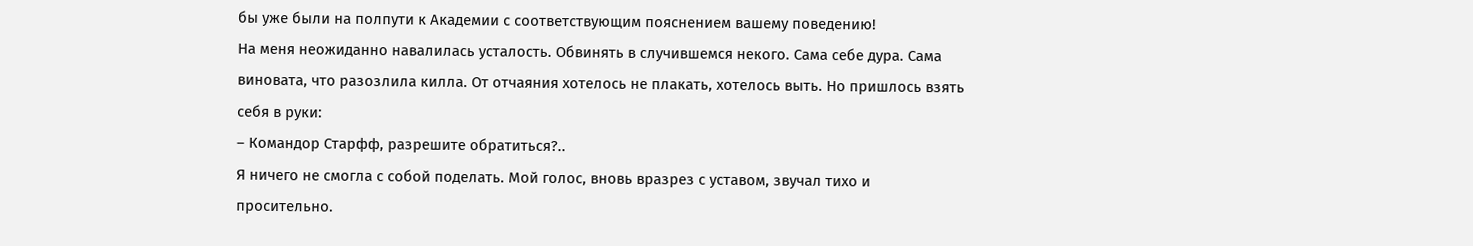бы уже были на полпути к Академии с соответствующим пояснением вашему поведению!
На меня неожиданно навалилась усталость. Обвинять в случившемся некого. Сама себе дура. Сама виновата, что разозлила килла. От отчаяния хотелось не плакать, хотелось выть. Но пришлось взять себя в руки:
– Командор Старфф, разрешите обратиться?..
Я ничего не смогла с собой поделать. Мой голос, вновь вразрез с уставом, звучал тихо и просительно.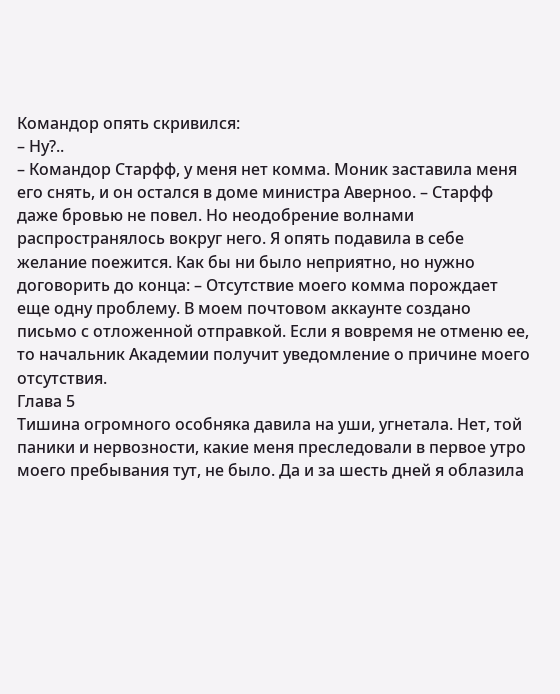Командор опять скривился:
– Ну?..
– Командор Старфф, у меня нет комма. Моник заставила меня его снять, и он остался в доме министра Аверноо. – Старфф даже бровью не повел. Но неодобрение волнами распространялось вокруг него. Я опять подавила в себе желание поежится. Как бы ни было неприятно, но нужно договорить до конца: – Отсутствие моего комма порождает еще одну проблему. В моем почтовом аккаунте создано письмо с отложенной отправкой. Если я вовремя не отменю ее, то начальник Академии получит уведомление о причине моего отсутствия.
Глава 5
Тишина огромного особняка давила на уши, угнетала. Нет, той паники и нервозности, какие меня преследовали в первое утро моего пребывания тут, не было. Да и за шесть дней я облазила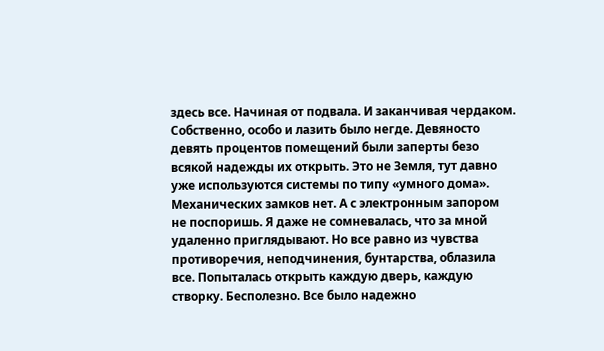здесь все. Начиная от подвала. И заканчивая чердаком. Собственно, особо и лазить было негде. Девяносто девять процентов помещений были заперты безо всякой надежды их открыть. Это не Земля, тут давно уже используются системы по типу «умного дома». Механических замков нет. А с электронным запором не поспоришь. Я даже не сомневалась, что за мной удаленно приглядывают. Но все равно из чувства противоречия, неподчинения, бунтарства, облазила все. Попыталась открыть каждую дверь, каждую створку. Бесполезно. Все было надежно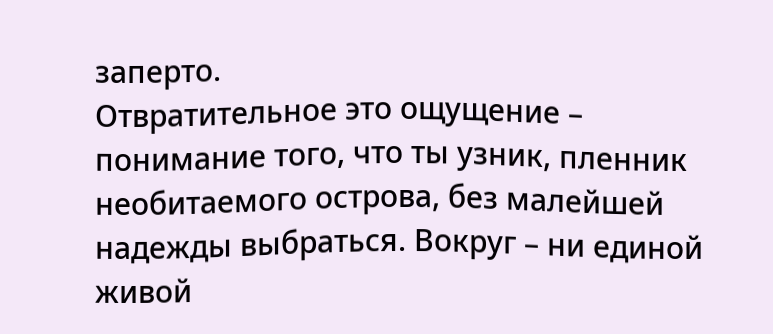заперто.
Отвратительное это ощущение – понимание того, что ты узник, пленник необитаемого острова, без малейшей надежды выбраться. Вокруг – ни единой живой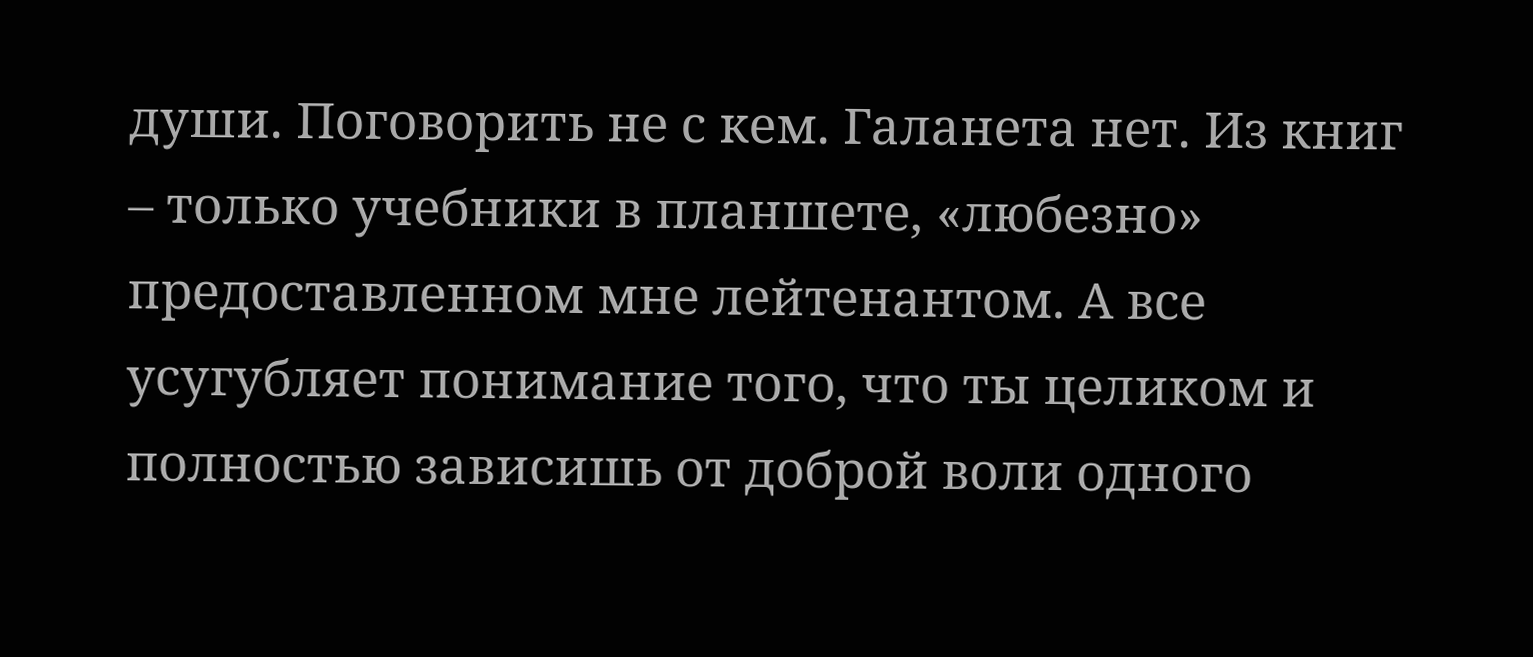души. Поговорить не с кем. Галанета нет. Из книг – только учебники в планшете, «любезно» предоставленном мне лейтенантом. А все усугубляет понимание того, что ты целиком и полностью зависишь от доброй воли одного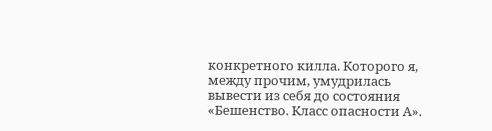конкретного килла. Которого я, между прочим, умудрилась вывести из себя до состояния «Бешенство. Класс опасности А».